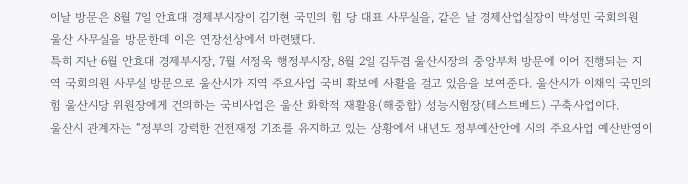이날 방문은 8월 7일 안효대 경제부시장이 김기현 국민의 힘 당 대표 사무실을, 같은 날 경제산업실장이 박성민 국회의원 울산 사무실을 방문한데 이은 연장선상에서 마련됐다.
특히 지난 6월 안효대 경제부시장, 7월 서정욱 행정부시장, 8월 2일 김두겸 울산시장의 중앙부처 방문에 이어 진행되는 지역 국회의원 사무실 방문으로 울산시가 지역 주요사업 국비 확보에 사활을 걸고 있음을 보여준다. 울산시가 이채익 국민의 힘 울산시당 위원장에게 건의하는 국비사업은 울산 화학적 재활용(해중합) 성능시험장(테스트베드) 구축사업이다.
울산시 관계자는 “정부의 강력한 건전재정 기조를 유지하고 있는 상황에서 내년도 정부예산안에 시의 주요사업 예산반영이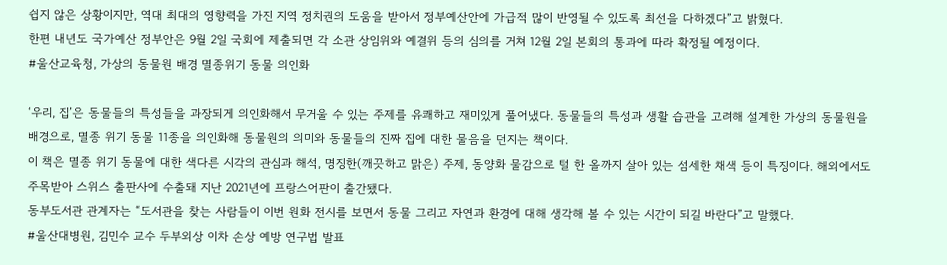쉽지 않은 상황이지만, 역대 최대의 영향력을 가진 지역 정치권의 도움을 받아서 정부예산안에 가급적 많이 반영될 수 있도록 최선을 다하겠다”고 밝혔다.
한편 내년도 국가예산 정부안은 9월 2일 국회에 제출되면 각 소관 상임위와 예결위 등의 심의를 거쳐 12월 2일 본회의 통과에 따라 확정될 예정이다.
#울산교육청, 가상의 동물원 배경 멸종위기 동물 의인화

‘우리, 집’은 동물들의 특성들을 과장되게 의인화해서 무거울 수 있는 주제를 유쾌하고 재미있게 풀어냈다. 동물들의 특성과 생활 습관을 고려해 설계한 가상의 동물원을 배경으로, 멸종 위기 동물 11종을 의인화해 동물원의 의미와 동물들의 진짜 집에 대한 물음을 던지는 책이다.
이 책은 멸종 위기 동물에 대한 색다른 시각의 관심과 해석, 명징한(깨끗하고 맑은) 주제, 동양화 물감으로 털 한 올까지 살아 있는 섬세한 채색 등이 특징이다. 해외에서도 주목받아 스위스 출판사에 수출돼 지난 2021년에 프랑스어판이 출간됐다.
동부도서관 관계자는 “도서관을 찾는 사람들이 이번 원화 전시를 보면서 동물 그리고 자연과 환경에 대해 생각해 볼 수 있는 시간이 되길 바란다”고 말했다.
#울산대병원, 김민수 교수 두부외상 이차 손상 예방 연구법 발표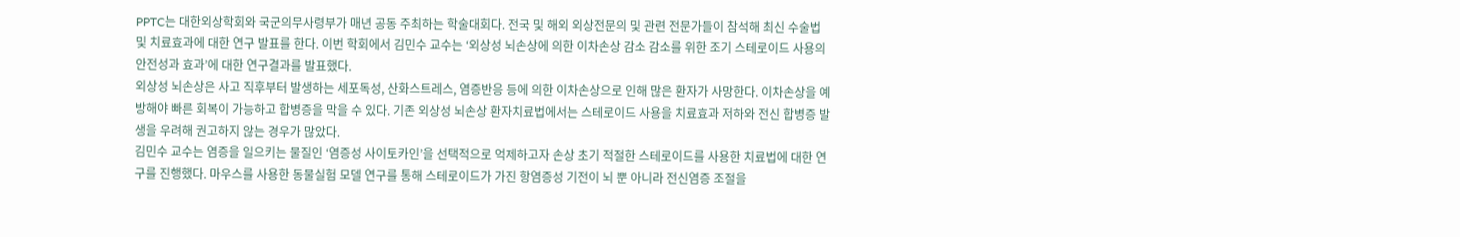PPTC는 대한외상학회와 국군의무사령부가 매년 공동 주최하는 학술대회다. 전국 및 해외 외상전문의 및 관련 전문가들이 참석해 최신 수술법 및 치료효과에 대한 연구 발표를 한다. 이번 학회에서 김민수 교수는 ‘외상성 뇌손상에 의한 이차손상 감소 감소를 위한 조기 스테로이드 사용의 안전성과 효과’에 대한 연구결과를 발표했다.
외상성 뇌손상은 사고 직후부터 발생하는 세포독성, 산화스트레스, 염증반응 등에 의한 이차손상으로 인해 많은 환자가 사망한다. 이차손상을 예방해야 빠른 회복이 가능하고 합병증을 막을 수 있다. 기존 외상성 뇌손상 환자치료법에서는 스테로이드 사용을 치료효과 저하와 전신 합병증 발생을 우려해 권고하지 않는 경우가 많았다.
김민수 교수는 염증을 일으키는 물질인 ‘염증성 사이토카인’을 선택적으로 억제하고자 손상 초기 적절한 스테로이드를 사용한 치료법에 대한 연구를 진행했다. 마우스를 사용한 동물실험 모델 연구를 통해 스테로이드가 가진 항염증성 기전이 뇌 뿐 아니라 전신염증 조절을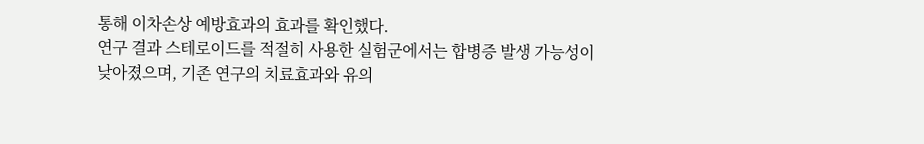통해 이차손상 예방효과의 효과를 확인했다.
연구 결과 스테로이드를 적절히 사용한 실험군에서는 합병증 발생 가능성이 낮아졌으며, 기존 연구의 치료효과와 유의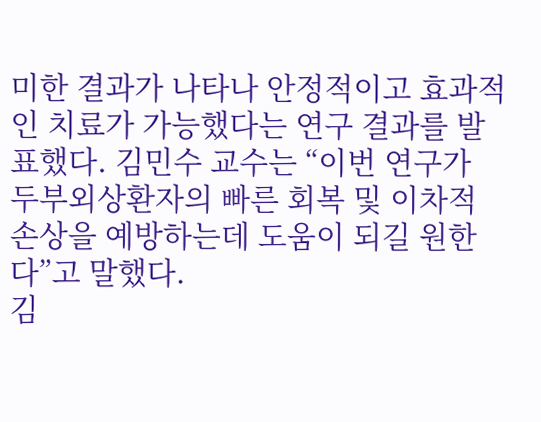미한 결과가 나타나 안정적이고 효과적인 치료가 가능했다는 연구 결과를 발표했다. 김민수 교수는 “이번 연구가 두부외상환자의 빠른 회복 및 이차적 손상을 예방하는데 도움이 되길 원한다”고 말했다.
김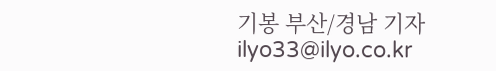기봉 부산/경남 기자 ilyo33@ilyo.co.kr